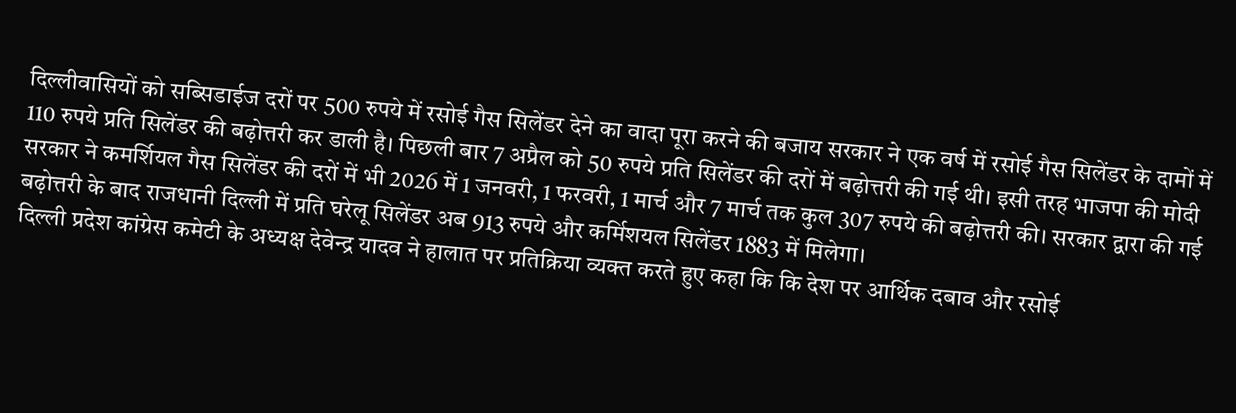दिल्लीवासियों को सब्सिडाईज दरों पर 500 रुपये में रसोई गैस सिलेंडर देने का वादा पूरा करने की बजाय सरकार ने एक वर्ष में रसोई गैस सिलेंडर के दामों में 110 रुपये प्रति सिलेंडर की बढ़ोत्तरी कर डाली है। पिछली बार 7 अप्रैल को 50 रुपये प्रति सिलेंडर की दरों में बढ़ोत्तरी की गई थी। इसी तरह भाजपा की मोदी सरकार ने कमर्शियल गैस सिलेंडर की दरों में भी 2026 में 1 जनवरी, 1 फरवरी, 1 मार्च और 7 मार्च तक कुल 307 रुपये की बढ़ोत्तरी की। सरकार द्वारा की गई बढ़ोत्तरी के बाद राजधानी दिल्ली में प्रति घरेलू सिलेंडर अब 913 रुपये और कर्मिशयल सिलेंडर 1883 में मिलेगा।
दिल्ली प्रदेश कांग्रेस कमेटी के अध्यक्ष देवेन्द्र यादव ने हालात पर प्रतिक्रिया व्यक्त करते हुए कहा कि कि देश पर आर्थिक दबाव और रसोई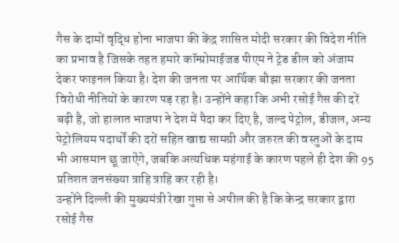गैस के दामों वृद्धि होना भाजपा की केंद्र शासित मोदी सरकार की विदेश नीति का प्रभाव है जिसके तहत हमारे कॉम्प्रोमाईजड पीएम ने ट्रेड डील को अंजाम देकर फाइनल किया है। देश की जनता पर आर्थिक बौझा सरकार की जनता विरोधी नीतियों के कारण पड़ रहा है। उन्होंने कहा कि अभी रसोई गैस की दरें बढ़ी है, जो हालात भाजपा ने देश में पैदा कर दिए है, जल्द पेट्रोल, डीजल, अन्य पेट्रोलियम पदार्थों की दरों सहित खाद्य सामग्री और जरुरत की वस्तुओं के दाम भी आसमान छू जाऐंगे, जबकि अत्यधिक महंगाई के कारण पहले ही देश की 95 प्रतिशत जनसंख्या त्राहि त्राहि कर रही है।
उन्होंने दिल्ली की मुख्यमंत्री रेखा गुप्ता से अपील की है कि केन्द्र सरकार द्वारा रसोई गैस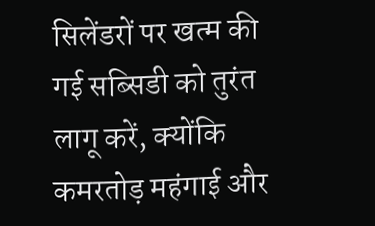सिलेंडरों पर खत्म की गई सब्सिडी को तुरंत लागू करें, क्योंकि कमरतोड़ महंगाई और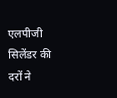एलपीजी सिलेंडर की दरों ने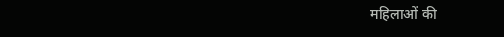महिलाओं की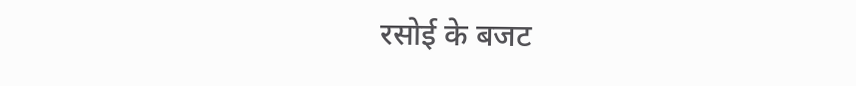रसोई के बजट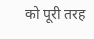को पूरी तरह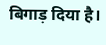बिगाड़ दिया है।